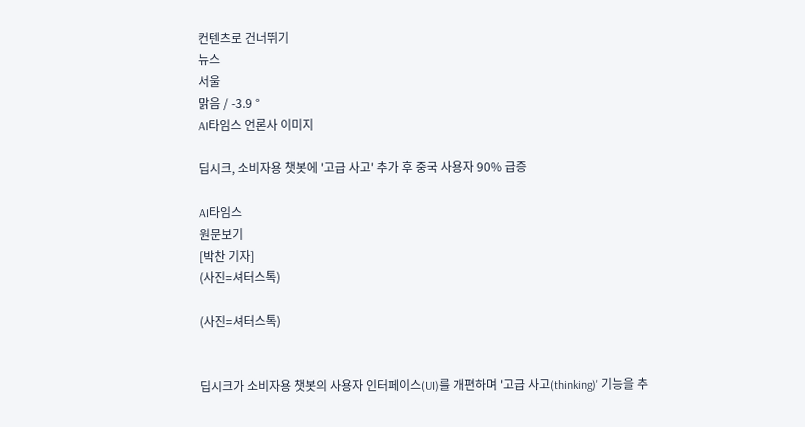컨텐츠로 건너뛰기
뉴스
서울
맑음 / -3.9 °
AI타임스 언론사 이미지

딥시크, 소비자용 챗봇에 '고급 사고' 추가 후 중국 사용자 90% 급증

AI타임스
원문보기
[박찬 기자]
(사진=셔터스톡)

(사진=셔터스톡)


딥시크가 소비자용 챗봇의 사용자 인터페이스(UI)를 개편하며 '고급 사고(thinking)' 기능을 추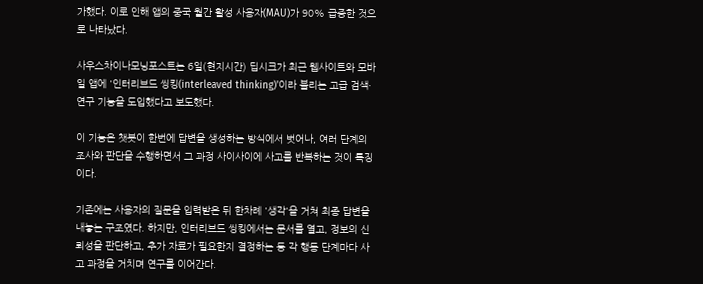가했다. 이로 인해 앱의 중국 월간 활성 사용자(MAU)가 90% 급증한 것으로 나타났다.

사우스차이나모닝포스트는 6일(현지시간) 딥시크가 최근 웹사이트와 모바일 앱에 '인터리브드 씽킹(interleaved thinking)'이라 불리는 고급 검색·연구 기능을 도입했다고 보도했다.

이 기능은 챗봇이 한번에 답변을 생성하는 방식에서 벗어나, 여러 단계의 조사와 판단을 수행하면서 그 과정 사이사이에 사고를 반복하는 것이 특징이다.

기존에는 사용자의 질문을 입력받은 뒤 한차례 '생각'을 거쳐 최종 답변을 내놓는 구조였다. 하지만, 인터리브드 씽킹에서는 문서를 열고, 정보의 신뢰성을 판단하고, 추가 자료가 필요한지 결정하는 등 각 행동 단계마다 사고 과정을 거치며 연구를 이어간다.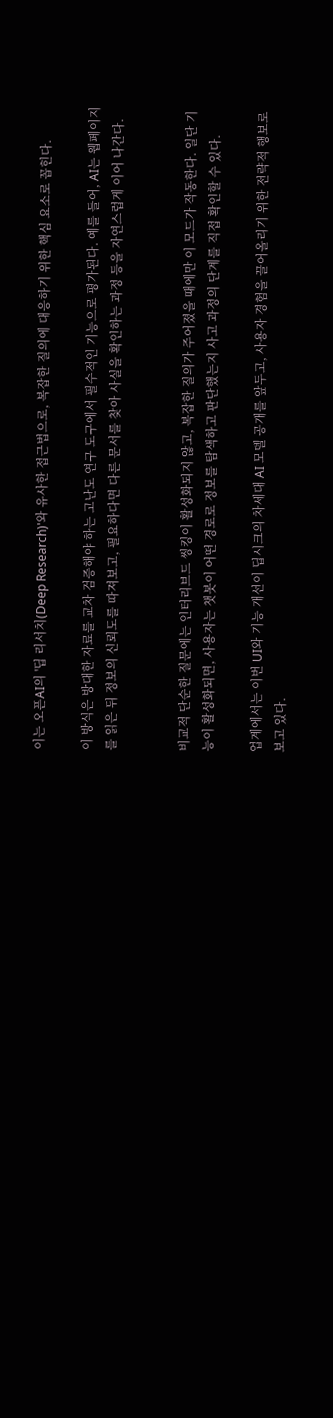이는 오픈AI의 '딥 리서치(Deep Research)'와 유사한 접근법으로, 복잡한 질의에 대응하기 위한 핵심 요소로 꼽힌다.

이 방식은 방대한 자료를 교차 검증해야 하는 고난도 연구 도구에서 필수적인 기능으로 평가된다. 예를 들어, AI는 웹페이지를 읽은 뒤 정보의 신뢰도를 따져보고, 필요하다면 다른 문서를 찾아 사실을 확인하는 과정 등을 자연스럽게 이어 나간다.


비교적 단순한 질문에는 인터리브드 씽킹이 활성화되지 않고, 복잡한 질의가 주어졌을 때에만 이 모드가 작동한다. 일단 기능이 활성화되면, 사용자는 챗봇이 어떤 경로로 정보를 탐색하고 판단했는지 사고 과정의 단계를 직접 확인할 수 있다.

업계에서는 이번 UI와 기능 개선이 딥시크의 차세대 AI 모델 공개를 앞두고, 사용자 경험을 끌어올리기 위한 전략적 행보로 보고 있다.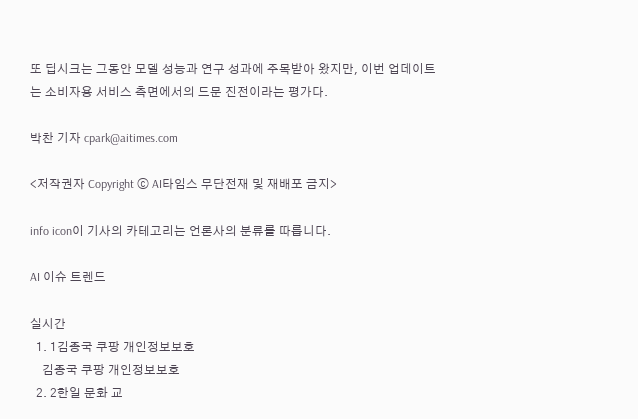또 딥시크는 그동안 모델 성능과 연구 성과에 주목받아 왔지만, 이번 업데이트는 소비자용 서비스 측면에서의 드문 진전이라는 평가다.

박찬 기자 cpark@aitimes.com

<저작권자 Copyright ⓒ AI타임스 무단전재 및 재배포 금지>

info icon이 기사의 카테고리는 언론사의 분류를 따릅니다.

AI 이슈 트렌드

실시간
  1. 1김종국 쿠팡 개인정보보호
    김종국 쿠팡 개인정보보호
  2. 2한일 문화 교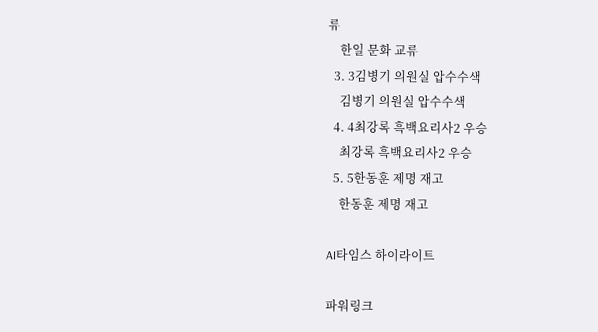류
    한일 문화 교류
  3. 3김병기 의원실 압수수색
    김병기 의원실 압수수색
  4. 4최강록 흑백요리사2 우승
    최강록 흑백요리사2 우승
  5. 5한동훈 제명 재고
    한동훈 제명 재고

AI타임스 하이라이트

파워링크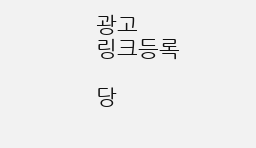광고
링크등록

당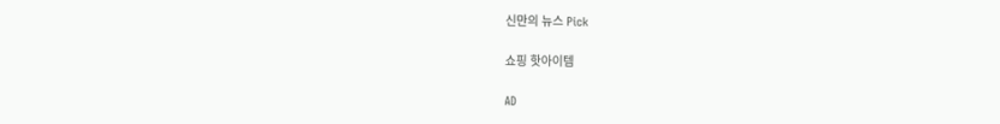신만의 뉴스 Pick

쇼핑 핫아이템

AD